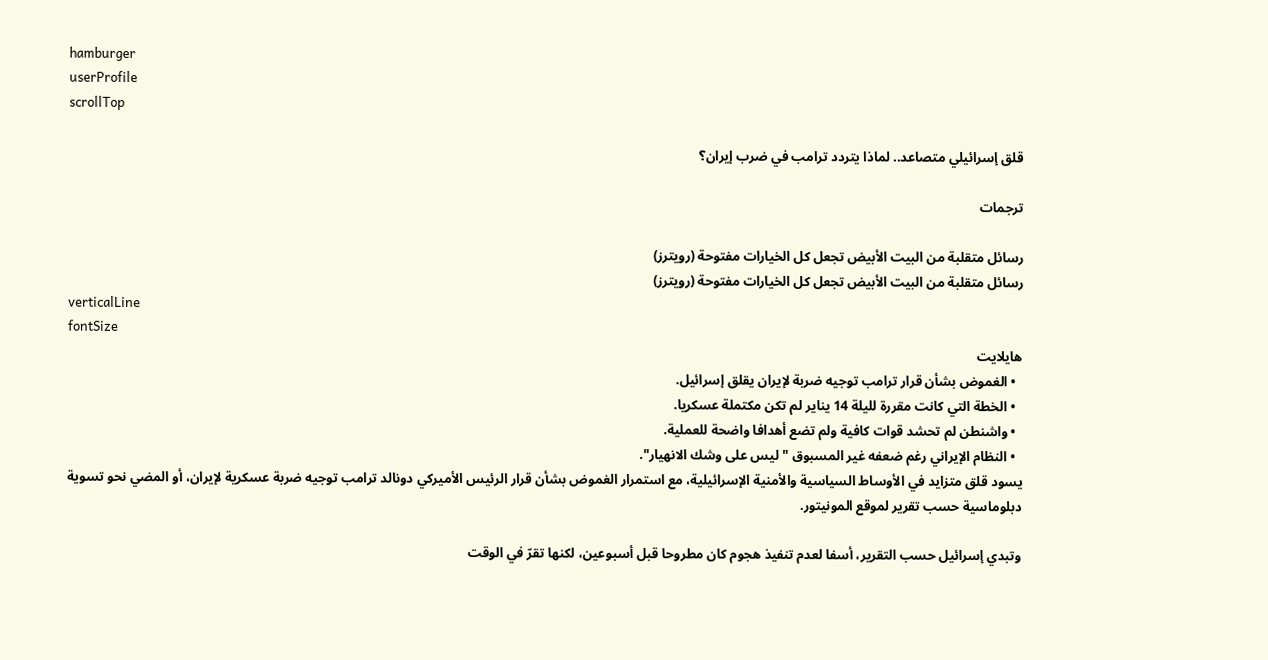hamburger
userProfile
scrollTop

قلق إسرائيلي متصاعد.. لماذا يتردد ترامب في ضرب إيران؟

ترجمات

رسائل متقلبة من البيت الأبيض تجعل كل الخيارات مفتوحة (رويترز)
رسائل متقلبة من البيت الأبيض تجعل كل الخيارات مفتوحة (رويترز)
verticalLine
fontSize
هايلايت
  • الغموض بشأن قرار ترامب توجيه ضربة لإيران يقلق إسرائيل.
  • الخطة التي كانت مقررة لليلة 14 يناير لم تكن مكتملة عسكريا.
  • واشنطن لم تحشد قوات كافية ولم تضع أهدافا واضحة للعملية.
  • النظام الإيراني رغم ضعفه غير المسبوق "ليس على وشك الانهيار".
يسود قلق متزايد في الأوساط السياسية والأمنية الإسرائيلية، مع استمرار الغموض بشأن قرار الرئيس الأميركي دونالد ترامب توجيه ضربة عسكرية لإيران، أو المضي نحو تسوية دبلوماسية حسب تقرير لموقع المونيتور.

وتبدي إسرائيل حسب التقرير، أسفا لعدم تنفيذ هجوم كان مطروحا قبل أسبوعين، لكنها تقرّ في الوقت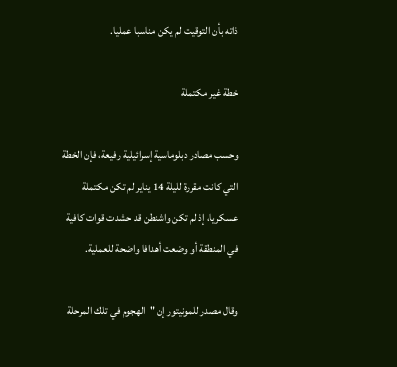ذاته بأن التوقيت لم يكن مناسبا عمليا.

خطة غير مكتملة

وحسب مصادر دبلوماسية إسرائيلية رفيعة، فإن الخطة التي كانت مقررة لليلة 14 يناير لم تكن مكتملة عسكريا، إذ لم تكن واشنطن قد حشدت قوات كافية في المنطقة أو وضعت أهدافا واضحة للعملية.

وقال مصدر للمونيتور إن "الهجوم في تلك المرحلة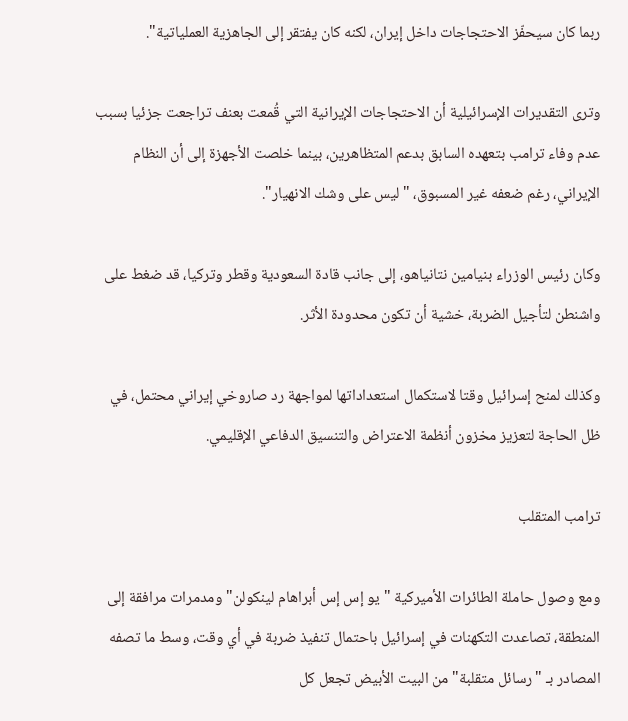ربما كان سيحفّز الاحتجاجات داخل إيران، لكنه كان يفتقر إلى الجاهزية العملياتية".

وترى التقديرات الإسرائيلية أن الاحتجاجات الإيرانية التي قُمعت بعنف تراجعت جزئيا بسبب عدم وفاء ترامب بتعهده السابق بدعم المتظاهرين، بينما خلصت الأجهزة إلى أن النظام الإيراني، رغم ضعفه غير المسبوق، "ليس على وشك الانهيار".

وكان رئيس الوزراء بنيامين نتانياهو، إلى جانب قادة السعودية وقطر وتركيا، قد ضغط على واشنطن لتأجيل الضربة، خشية أن تكون محدودة الأثر.

وكذلك لمنح إسرائيل وقتا لاستكمال استعداداتها لمواجهة رد صاروخي إيراني محتمل، في ظل الحاجة لتعزيز مخزون أنظمة الاعتراض والتنسيق الدفاعي الإقليمي.

ترامب المتقلب

ومع وصول حاملة الطائرات الأميركية "يو إس إس أبراهام لينكولن" ومدمرات مرافقة إلى المنطقة، تصاعدت التكهنات في إسرائيل باحتمال تنفيذ ضربة في أي وقت، وسط ما تصفه المصادر بـ "رسائل متقلبة" من البيت الأبيض تجعل كل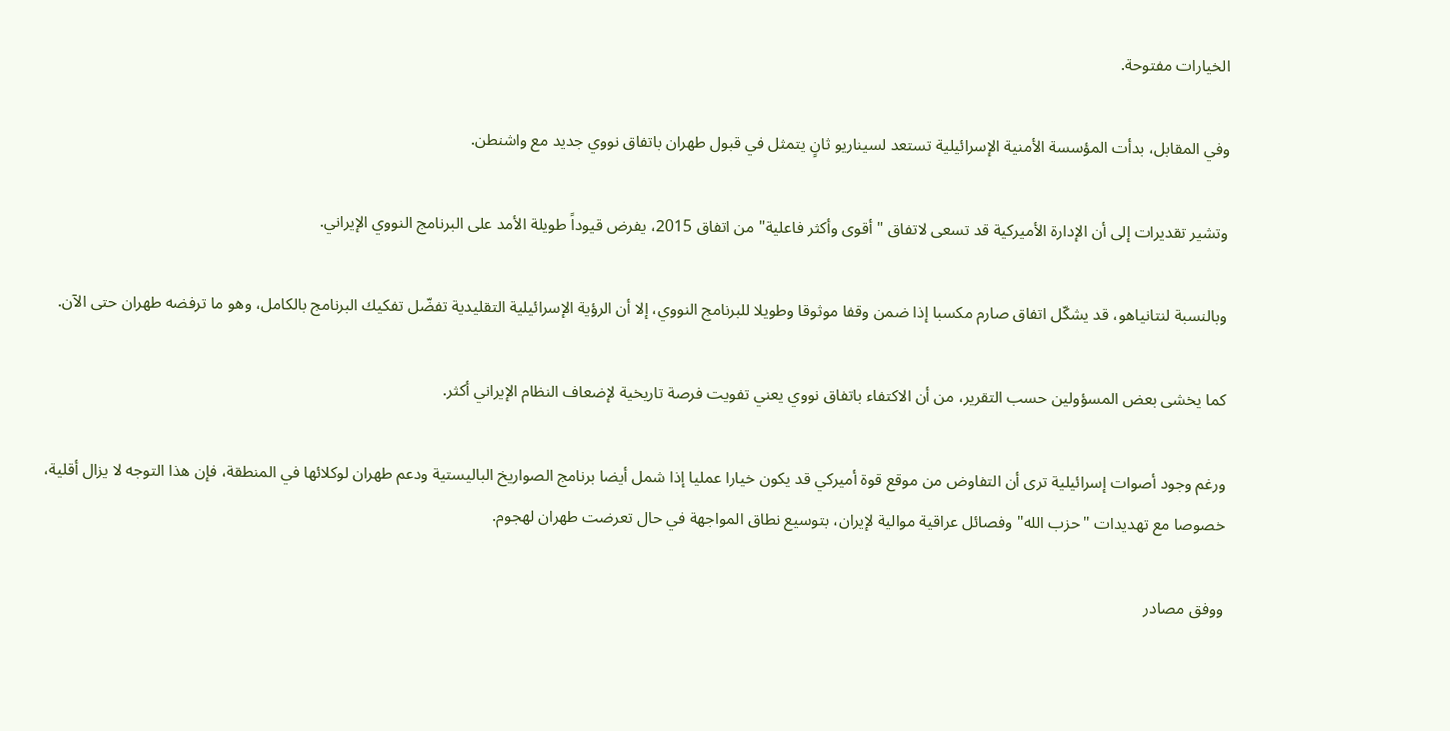الخيارات مفتوحة.

وفي المقابل، بدأت المؤسسة الأمنية الإسرائيلية تستعد لسيناريو ثانٍ يتمثل في قبول طهران باتفاق نووي جديد مع واشنطن.

وتشير تقديرات إلى أن الإدارة الأميركية قد تسعى لاتفاق "أقوى وأكثر فاعلية" من اتفاق 2015، يفرض قيوداً طويلة الأمد على البرنامج النووي الإيراني.

وبالنسبة لنتانياهو، قد يشكّل اتفاق صارم مكسبا إذا ضمن وقفا موثوقا وطويلا للبرنامج النووي، إلا أن الرؤية الإسرائيلية التقليدية تفضّل تفكيك البرنامج بالكامل، وهو ما ترفضه طهران حتى الآن.

كما يخشى بعض المسؤولين حسب التقرير، من أن الاكتفاء باتفاق نووي يعني تفويت فرصة تاريخية لإضعاف النظام الإيراني أكثر.

ورغم وجود أصوات إسرائيلية ترى أن التفاوض من موقع قوة أميركي قد يكون خيارا عمليا إذا شمل أيضا برنامج الصواريخ الباليستية ودعم طهران لوكلائها في المنطقة، فإن هذا التوجه لا يزال أقلية، خصوصا مع تهديدات "حزب الله" وفصائل عراقية موالية لإيران، بتوسيع نطاق المواجهة في حال تعرضت طهران لهجوم.

ووفق مصادر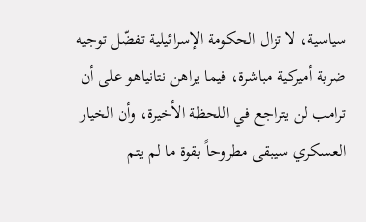سياسية، لا تزال الحكومة الإسرائيلية تفضّل توجيه ضربة أميركية مباشرة، فيما يراهن نتانياهو على أن ترامب لن يتراجع في اللحظة الأخيرة، وأن الخيار العسكري سيبقى مطروحاً بقوة ما لم يتم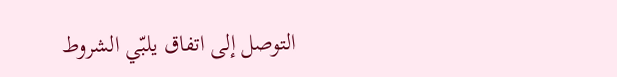التوصل إلى اتفاق يلبّي الشروط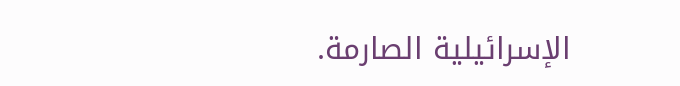الإسرائيلية الصارمة.